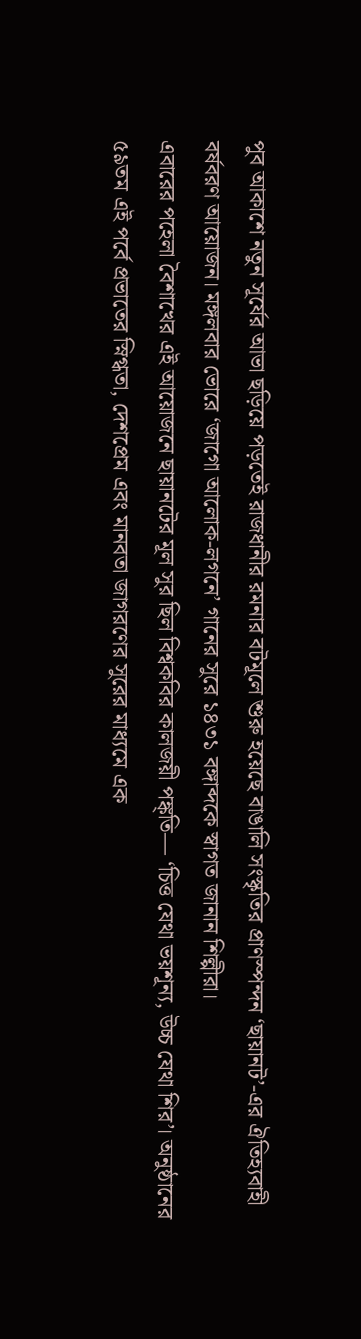পুব আকাশে নতুন সূর্যের আভা ছড়িয়ে পড়তেই রাজধানীর রমনার বটমূলে শুরু হয়েছে বাঙালি সংস্কৃতির প্রাণস্পন্দন ‘ছায়ানট’-এর ঐতিহ্যবাহী বর্ষবরণ আয়োজন। মঙ্গলবার ভোরে ‘জাগো আলোক-লগনে’ গানের সুরে ১৪৩১ বঙ্গাব্দকে স্বাগত জানান শিল্পীরা।
এবারের পহেলা বৈশাখের এই আয়োজনে ছায়ানটের মূল সুর ছিল বিশ্বকবির কালজয়ী পঙ্ক্তি— ‘চিত্ত যেথা ভয়শূন্য, উচ্চ যেথা শির’। অনুষ্ঠানের ৫৯তম এই পর্বে প্রভাতের স্নিগ্ধতা, দেশপ্রেম এবং মানবতা জাগরণের সুরের মাধ্যমে এক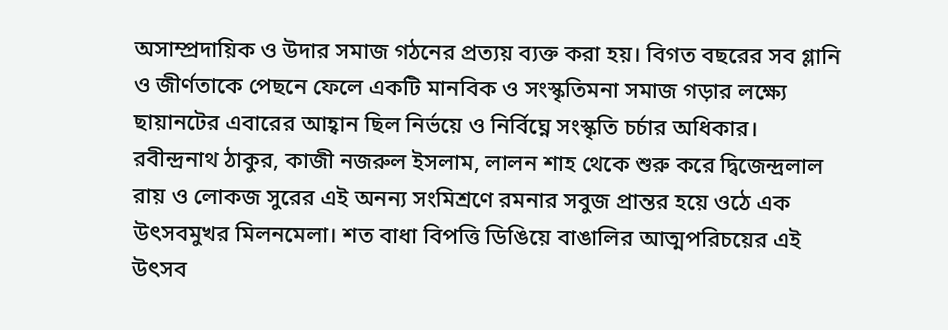অসাম্প্রদায়িক ও উদার সমাজ গঠনের প্রত্যয় ব্যক্ত করা হয়। বিগত বছরের সব গ্লানি ও জীর্ণতাকে পেছনে ফেলে একটি মানবিক ও সংস্কৃতিমনা সমাজ গড়ার লক্ষ্যে ছায়ানটের এবারের আহ্বান ছিল নির্ভয়ে ও নির্বিঘ্নে সংস্কৃতি চর্চার অধিকার।
রবীন্দ্রনাথ ঠাকুর, কাজী নজরুল ইসলাম, লালন শাহ থেকে শুরু করে দ্বিজেন্দ্রলাল রায় ও লোকজ সুরের এই অনন্য সংমিশ্রণে রমনার সবুজ প্রান্তর হয়ে ওঠে এক উৎসবমুখর মিলনমেলা। শত বাধা বিপত্তি ডিঙিয়ে বাঙালির আত্মপরিচয়ের এই উৎসব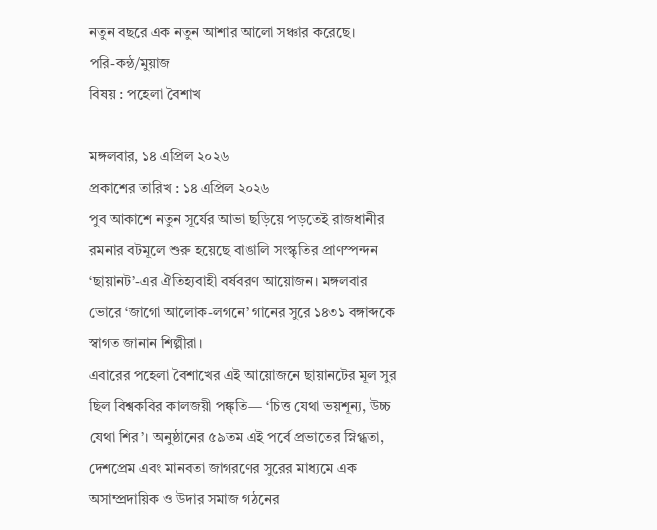নতুন বছরে এক নতুন আশার আলো সঞ্চার করেছে।
পরি-কন্ঠ/মুয়াজ
বিষয় : পহেলা বৈশাখ

মঙ্গলবার, ১৪ এপ্রিল ২০২৬
প্রকাশের তারিখ : ১৪ এপ্রিল ২০২৬
পুব আকাশে নতুন সূর্যের আভা ছড়িয়ে পড়তেই রাজধানীর রমনার বটমূলে শুরু হয়েছে বাঙালি সংস্কৃতির প্রাণস্পন্দন ‘ছায়ানট’-এর ঐতিহ্যবাহী বর্ষবরণ আয়োজন। মঙ্গলবার ভোরে ‘জাগো আলোক-লগনে’ গানের সুরে ১৪৩১ বঙ্গাব্দকে স্বাগত জানান শিল্পীরা।
এবারের পহেলা বৈশাখের এই আয়োজনে ছায়ানটের মূল সুর ছিল বিশ্বকবির কালজয়ী পঙ্ক্তি— ‘চিত্ত যেথা ভয়শূন্য, উচ্চ যেথা শির’। অনুষ্ঠানের ৫৯তম এই পর্বে প্রভাতের স্নিগ্ধতা, দেশপ্রেম এবং মানবতা জাগরণের সুরের মাধ্যমে এক অসাম্প্রদায়িক ও উদার সমাজ গঠনের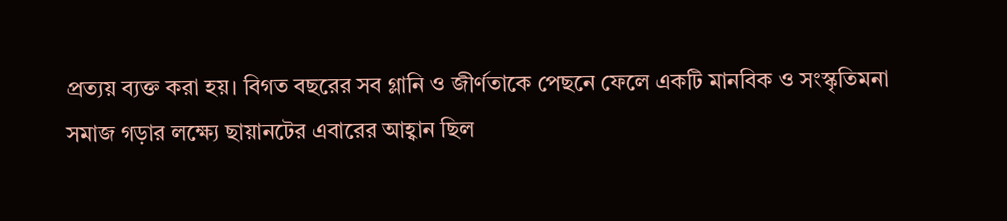প্রত্যয় ব্যক্ত করা হয়। বিগত বছরের সব গ্লানি ও জীর্ণতাকে পেছনে ফেলে একটি মানবিক ও সংস্কৃতিমনা সমাজ গড়ার লক্ষ্যে ছায়ানটের এবারের আহ্বান ছিল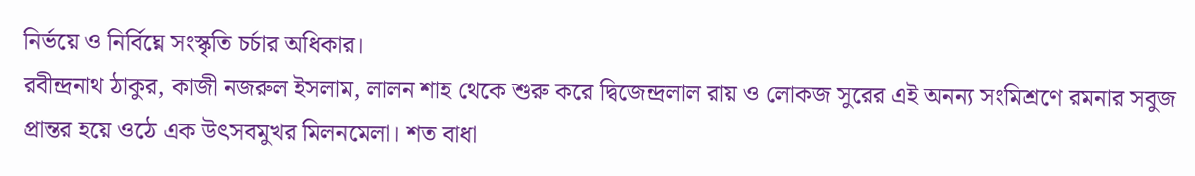নির্ভয়ে ও নির্বিঘ্নে সংস্কৃতি চর্চার অধিকার।
রবীন্দ্রনাথ ঠাকুর, কাজী নজরুল ইসলাম, লালন শাহ থেকে শুরু করে দ্বিজেন্দ্রলাল রায় ও লোকজ সুরের এই অনন্য সংমিশ্রণে রমনার সবুজ প্রান্তর হয়ে ওঠে এক উৎসবমুখর মিলনমেলা। শত বাধা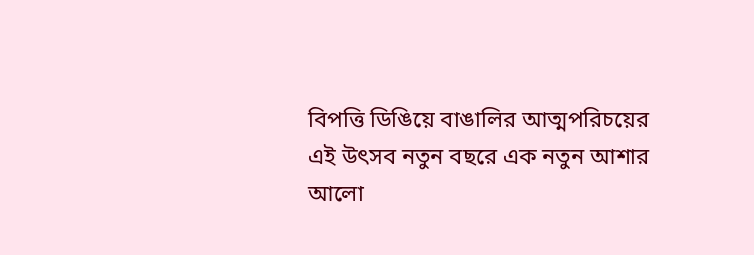বিপত্তি ডিঙিয়ে বাঙালির আত্মপরিচয়ের এই উৎসব নতুন বছরে এক নতুন আশার আলো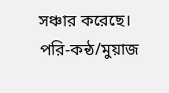সঞ্চার করেছে।
পরি-কন্ঠ/মুয়াজ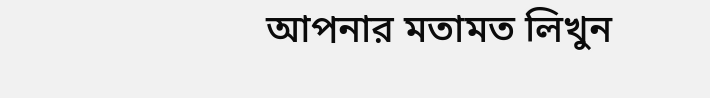আপনার মতামত লিখুন